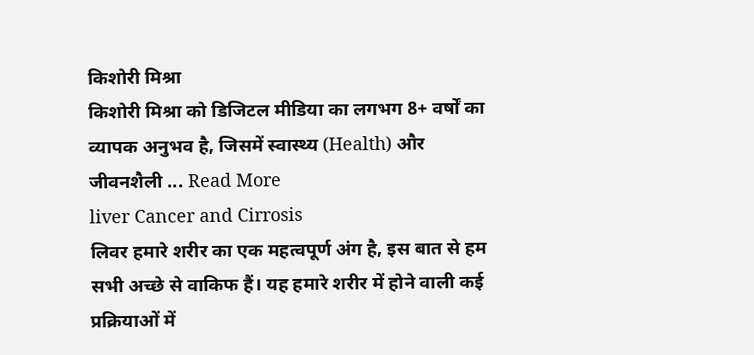किशोरी मिश्रा
किशोरी मिश्रा को डिजिटल मीडिया का लगभग 8+ वर्षों का व्यापक अनुभव है, जिसमें स्वास्थ्य (Health) और जीवनशैली ... Read More
liver Cancer and Cirrosis
लिवर हमारे शरीर का एक महत्वपूर्ण अंग है, इस बात से हम सभी अच्छे से वाकिफ हैं। यह हमारे शरीर में होने वाली कई प्रक्रियाओं में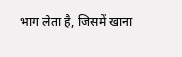भाग लेता है, जिसमें खाना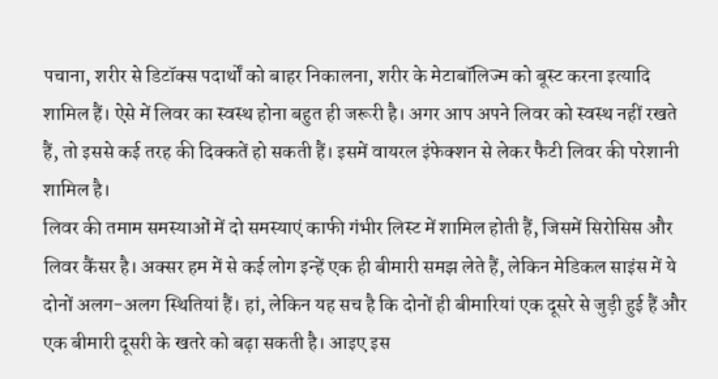पचाना, शरीर से डिटॉक्स पदार्थों को बाहर निकालना, शरीर के मेटाबॉलिज्म को बूस्ट करना इत्यादि शामिल हैं। ऐसे में लिवर का स्वस्थ होना बहुत ही जरूरी है। अगर आप अपने लिवर को स्वस्थ नहीं रखते हैं, तो इससे कई तरह की दिक्कतें हो सकती हैं। इसमें वायरल इंफेक्शन से लेकर फैटी लिवर की परेशानी शामिल है।
लिवर की तमाम समस्याओं में दो समस्याएं काफी गंभीर लिस्ट में शामिल होती हैं, जिसमें सिरोसिस और लिवर कैंसर है। अक्सर हम में से कई लोग इन्हें एक ही बीमारी समझ लेते हैं, लेकिन मेडिकल साइंस में ये दोनों अलग-अलग स्थितियां हैं। हां, लेकिन यह सच है कि दोनों ही बीमारियां एक दूसरे से जुड़ी हुई हैं और एक बीमारी दूसरी के खतरे को बढ़ा सकती है। आइए इस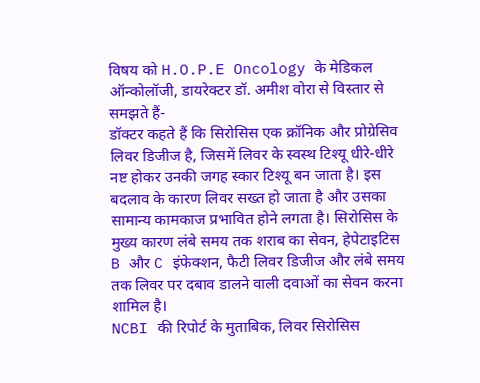विषय को H.O.P.E Oncology के मेडिकल ऑन्कोलॉजी, डायरेक्टर डॉ. अमीश वोरा से विस्तार से समझते हैं-
डॉक्टर कहते हैं कि सिरोसिस एक क्रॉनिक और प्रोग्रेसिव लिवर डिजीज है, जिसमें लिवर के स्वस्थ टिश्यू धीरे-धीरे नष्ट होकर उनकी जगह स्कार टिश्यू बन जाता है। इस बदलाव के कारण लिवर सख्त हो जाता है और उसका सामान्य कामकाज प्रभावित होने लगता है। सिरोसिस के मुख्य कारण लंबे समय तक शराब का सेवन, हेपेटाइटिस B और C इंफेक्शन, फैटी लिवर डिजीज और लंबे समय तक लिवर पर दबाव डालने वाली दवाओं का सेवन करना शामिल है।
NCBI की रिपोर्ट के मुताबिक, लिवर सिरोसिस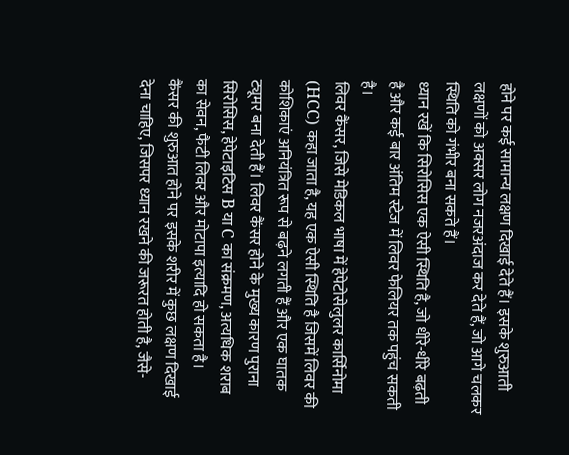होने पर कई सामान्य लक्षण दिखाई देते हैं। इसके शुरुआती लक्षणों को अक्सर लोग नजरअंदाज कर देते हैं, जो आगे चलकर स्थिति को गंभीर बना सकते हैं।
ध्यान रखें कि सिरोसिस एक ऐसी स्थिति है, जो धीरे-धीरे बढ़ती है और कई बार अंतिम स्टेज में लिवर फेलियर तक पहुंच सकती है।
लिवर कैंसर, जिसे मेडिकल भाषा में हेपेटोसेलुलर कार्सिनोमा (HCC) कहा जाता है, यह एक ऐसी स्थिति है जिसमें लिवर की कोशिकाएं अनियंत्रित रूप से बढ़ने लगती हैं और एक घातक ट्यूमर बना देती हैं। लिवर कैंसर होने के मुख्य कारण पुराना सिरोसिस, हेपेटाइटिस B या C का संक्रमण, अत्यधिक शराब का सेवन, फैटी लिवर और मोटापा इत्यादि हो सकता है।
कैंसर की शुरुआत होने पर इसके शरीर में कुछ लक्षण दिखाई देना चाहिए, जिसपर ध्यान रखने की जरूरत होती है, जैसे-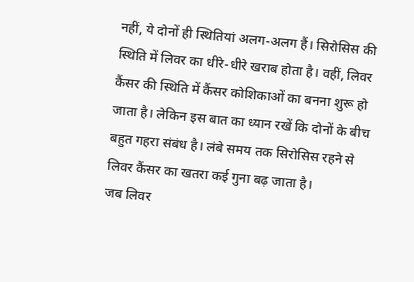नहीं, ये दोनों ही स्थितियां अलग-अलग हैं। सिरोसिस की स्थिति में लिवर का धीरे-धीरे खराब होता है। वहीं, लिवर कैंसर की स्थिति में कैंसर कोशिकाओं का बनना शुरू हो जाता है। लेकिन इस बात का ध्यान रखें कि दोनों के बीच बहुत गहरा संबंध है। लंबे समय तक सिरोसिस रहने से लिवर कैंसर का खतरा कई गुना बढ़ जाता है।
जब लिवर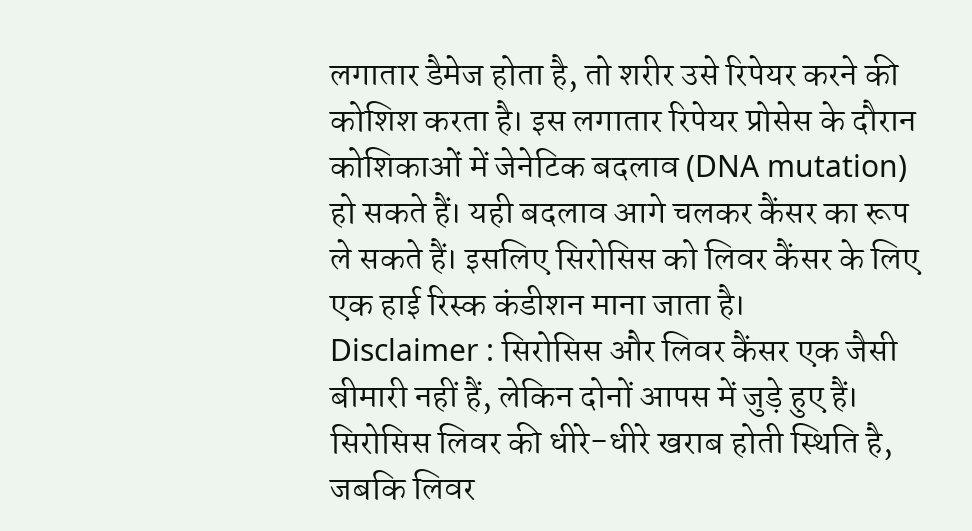लगातार डैमेज होता है, तो शरीर उसे रिपेयर करने की कोशिश करता है। इस लगातार रिपेयर प्रोसेस के दौरान कोशिकाओं में जेनेटिक बदलाव (DNA mutation) हो सकते हैं। यही बदलाव आगे चलकर कैंसर का रूप ले सकते हैं। इसलिए सिरोसिस को लिवर कैंसर के लिए एक हाई रिस्क कंडीशन माना जाता है।
Disclaimer : सिरोसिस और लिवर कैंसर एक जैसी बीमारी नहीं हैं, लेकिन दोनों आपस में जुड़े हुए हैं। सिरोसिस लिवर की धीरे-धीरे खराब होती स्थिति है, जबकि लिवर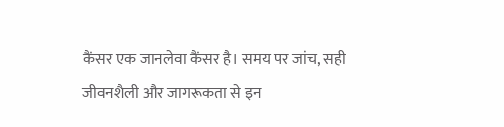कैंसर एक जानलेवा कैंसर है। समय पर जांच, सही जीवनशैली और जागरूकता से इन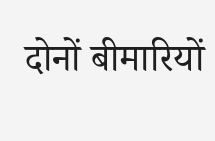दोनों बीमारियों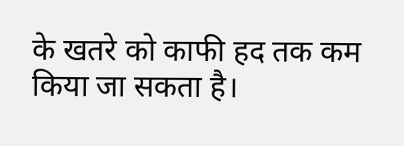के खतरे को काफी हद तक कम किया जा सकता है।